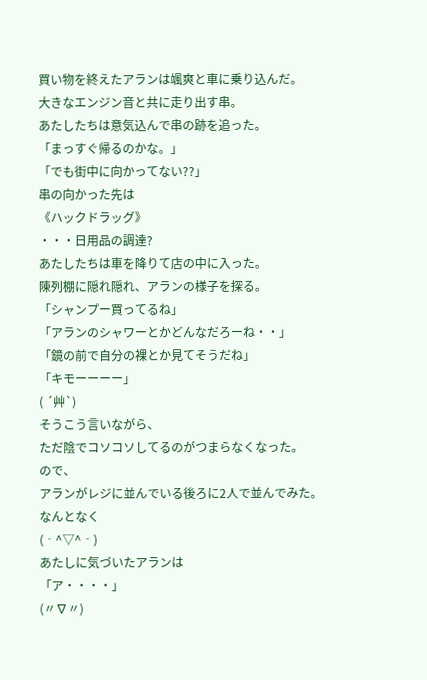買い物を終えたアランは颯爽と車に乗り込んだ。
大きなエンジン音と共に走り出す串。
あたしたちは意気込んで串の跡を追った。
「まっすぐ帰るのかな。」
「でも街中に向かってない??」
串の向かった先は
《ハックドラッグ》
・・・日用品の調達?
あたしたちは車を降りて店の中に入った。
陳列棚に隠れ隠れ、アランの様子を探る。
「シャンプー買ってるね」
「アランのシャワーとかどんなだろーね・・」
「鏡の前で自分の裸とか見てそうだね」
「キモーーーー」
( ´艸`)
そうこう言いながら、
ただ陰でコソコソしてるのがつまらなくなった。
ので、
アランがレジに並んでいる後ろに2人で並んでみた。
なんとなく
(‐^▽^‐)
あたしに気づいたアランは
「ア・・・・」
(〃∇〃)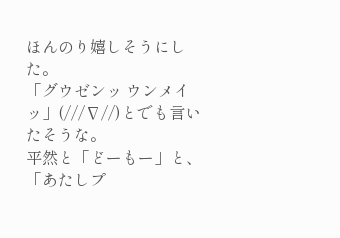ほんのり嬉しそうにした。
「グウゼンッ ウンメイッ」(///∇//)とでも言いたそうな。
平然と「どーもー」と、
「あたしプ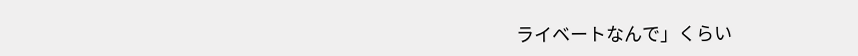ライベートなんで」くらい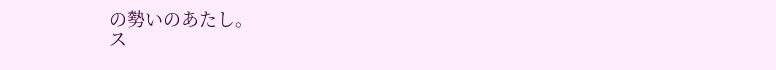の勢いのあたし。
ス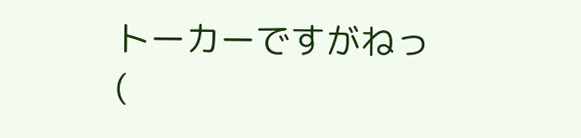トーカーですがねっ
(